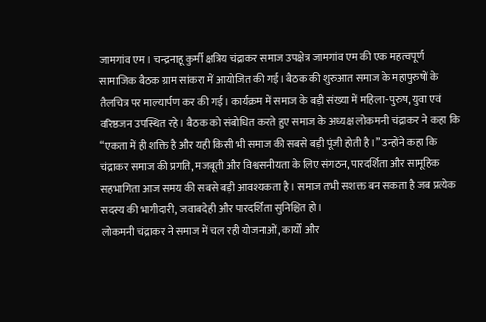जामगांव एम। चन्द्रनाहू कुर्मी क्षत्रिय चंद्राकर समाज उपक्षेत्र जामगांव एम की एक महत्वपूर्ण सामाजिक बैठक ग्राम सांकरा में आयोजित की गई। बैठक की शुरुआत समाज के महापुरुषों के तैलचित्र पर माल्यार्पण कर की गई। कार्यक्रम में समाज के बड़ी संख्या में महिला-पुरुष, युवा एवं वरिष्ठजन उपस्थित रहे। बैठक को संबोधित करते हुए समाज के अध्यक्ष लोकमनी चंद्राकर ने कहा कि “एकता में ही शक्ति है और यही किसी भी समाज की सबसे बड़ी पूंजी होती है।” उन्होंने कहा कि चंद्राकर समाज की प्रगति, मजबूती और विश्वसनीयता के लिए संगठन, पारदर्शिता और सामूहिक सहभागिता आज समय की सबसे बड़ी आवश्यकता है। समाज तभी सशक्त बन सकता है जब प्रत्येक सदस्य की भागीदारी, जवाबदेही और पारदर्शिता सुनिश्चित हो।
लोकमनी चंद्राकर ने समाज में चल रही योजनाओं, कार्यों और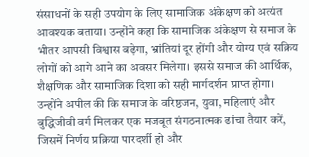संसाधनों के सही उपयोग के लिए सामाजिक अंकेक्षण को अत्यंत आवश्यक बताया। उन्होंने कहा कि सामाजिक अंकेक्षण से समाज के भीतर आपसी विश्वास बढ़ेगा, भ्रांतियां दूर होंगी और योग्य एवं सक्रिय लोगों को आगे आने का अवसर मिलेगा। इससे समाज की आर्थिक, शैक्षणिक और सामाजिक दिशा को सही मार्गदर्शन प्राप्त होगा।
उन्होंने अपील की कि समाज के वरिष्ठजन, युवा, महिलाएं और बुद्धिजीवी वर्ग मिलकर एक मजबूत संगठनात्मक ढांचा तैयार करें, जिसमें निर्णय प्रक्रिया पारदर्शी हो और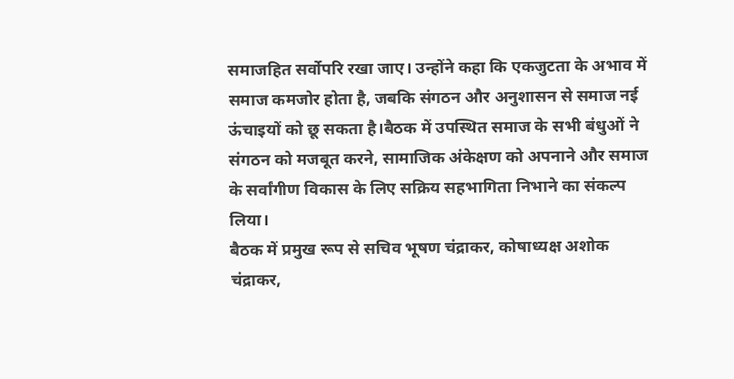समाजहित सर्वोपरि रखा जाए। उन्होंने कहा कि एकजुटता के अभाव में समाज कमजोर होता है, जबकि संगठन और अनुशासन से समाज नई ऊंचाइयों को छू सकता है।बैठक में उपस्थित समाज के सभी बंधुओं ने संगठन को मजबूत करने, सामाजिक अंकेक्षण को अपनाने और समाज के सर्वांगीण विकास के लिए सक्रिय सहभागिता निभाने का संकल्प लिया।
बैठक में प्रमुख रूप से सचिव भूषण चंद्राकर, कोषाध्यक्ष अशोक चंद्राकर,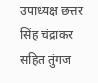उपाध्यक्ष छत्तर सिंह चंद्राकर सहित तुंगज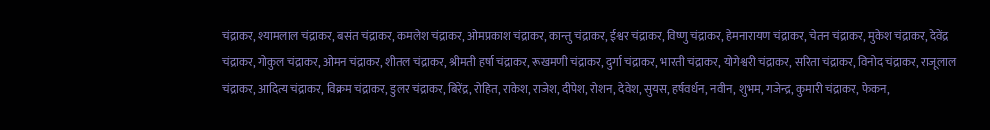चंद्राकर, श्यामलाल चंद्राकर, बसंत चंद्राकर, कमलेश चंद्राकर, ओमप्रकाश चंद्राकर, कान्तु चंद्राकर, ईश्वर चंद्राकर, विष्णु चंद्राकर, हेमनारायण चंद्राकर, चेतन चंद्राकर, मुकेश चंद्राकर, देवेंद्र चंद्राकर, गोकुल चंद्राकर, ओमन चंद्राकर, शीतल चंद्राकर, श्रीमती हर्षा चंद्राकर, रूखमणी चंद्राकर, दुर्गा चंद्राकर, भारती चंद्राकर, योगेश्वरी चंद्राकर, सरिता चंद्राकर, विनोद चंद्राकर, राजूलाल चंद्राकर, आदित्य चंद्राकर, विक्रम चंद्राकर, डुलर चंद्राकर, बिरेंद्र, रोहित, राकेश, राजेश, दीपेश, रोशन, देवेश, सुयस, हर्षवर्धन, नवीन, शुभम, गजेन्द्र, कुमारी चंद्राकर, फेकन,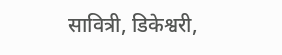सावित्री, डिकेश्वरी,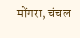मोंगरा, चंचल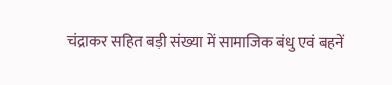चंद्राकर सहित बड़ी संख्या में सामाजिक बंधु एवं बहनें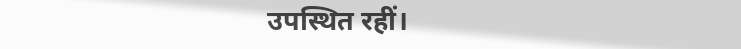उपस्थित रहीं।